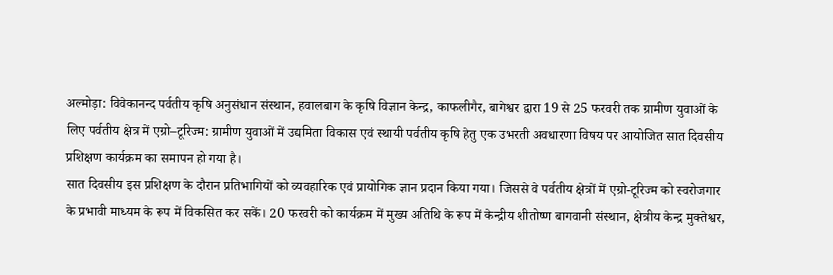अल्मोड़ा: विवेकानन्द पर्वतीय कृषि अनुसंधान संस्थान, हवालबाग के कृषि विज्ञान केन्द्र, काफलीगैर, बागेश्वर द्वारा 19 से 25 फरवरी तक ग्रामीण युवाओं के लिए पर्वतीय क्षेत्र में एग्रो–टूरिज्म: ग्रामीण युवाओं में उद्यमिता विकास एवं स्थायी पर्वतीय कृषि हेतु एक उभरती अवधारणा विषय पर आयोजित सात दिवसीय प्रशिक्षण कार्यक्रम का समापन हो गया है।
सात दिवसीय इस प्रशिक्षण के दौरान प्रतिभागियों को व्यवहारिक एवं प्रायोगिक ज्ञान प्रदान किया गया। जिससे वे पर्वतीय क्षेत्रों में एग्रो-टूरिज्म को स्वरोजगार के प्रभावी माध्यम के रूप में विकसित कर सकें। 20 फरवरी को कार्यक्रम में मुख्य अतिथि के रूप में केन्द्रीय शीतोष्ण बागवानी संस्थान, क्षेत्रीय केन्द्र मुक्तेश्वर,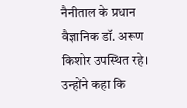नैनीताल के प्रधान वैज्ञानिक डॉ. अरूण किशोर उपस्थित रहे।
उन्होंने कहा कि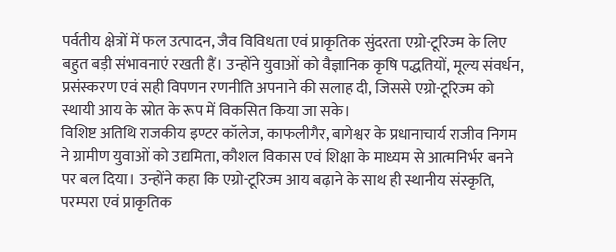पर्वतीय क्षेत्रों में फल उत्पादन, जैव विविधता एवं प्राकृतिक सुंदरता एग्रो-टूरिज्म के लिए बहुत बड़ी संभावनाएं रखती हैं। उन्होंने युवाओं को वैज्ञानिक कृषि पद्धतियों, मूल्य संवर्धन, प्रसंस्करण एवं सही विपणन रणनीति अपनाने की सलाह दी, जिससे एग्रो-टूरिज्म को स्थायी आय के स्रोत के रूप में विकसित किया जा सके।
विशिष्ट अतिथि राजकीय इण्टर कॉलेज, काफलीगैर, बागेश्वर के प्रधानाचार्य राजीव निगम ने ग्रामीण युवाओं को उद्यमिता, कौशल विकास एवं शिक्षा के माध्यम से आत्मनिर्भर बनने पर बल दिया। उन्होंने कहा कि एग्रो-टूरिज्म आय बढ़ाने के साथ ही स्थानीय संस्कृति, परम्परा एवं प्राकृतिक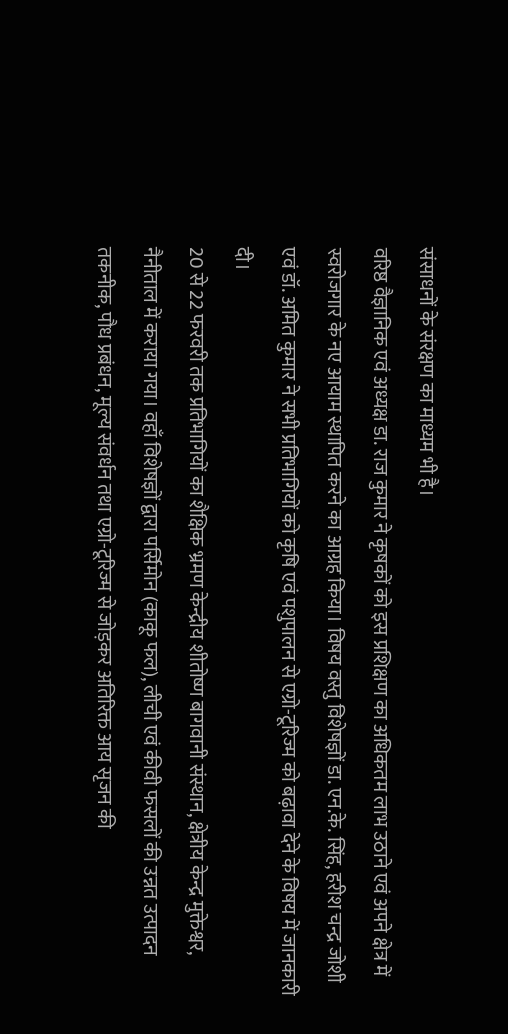संसाधनों के संरक्षण का माध्यम भी है।
वरिष्ठ वैज्ञानिक एवं अध्यक्ष डा. राज कुमार ने कृषकों को इस प्रशिक्षण का अधिकतम लाभ उठाने एवं अपने क्षेत्र में स्वरोजगार के नए आयाम स्थापित करने का आग्रह किया। विषय वस्तु विशेषज्ञों डा. एन.के. सिंह, हरीश चन्द्र जोशी एवं डॉ. अमित कुमार ने सभी प्रतिभागियों को कृषि एवं पशुपालन से एग्रो-टूरिज्म को बढ़ावा देने के विषय में जानकारी दी।
20 से 22 फरवरी तक प्रतिभागियों का शैक्षिक भ्रमण केन्द्रीय शीतोष्ण बागवानी संस्थान, क्षेत्रीय केन्द्र मुक्तेश्वर, नैनीताल में कराया गया। वहाँ विशेषज्ञों द्वारा पर्सिमोन (काकू फल), लीची एवं कीवी फसलों की उन्नत उत्पादन तकनीक, पौध प्रबंधन, मूल्य संवर्धन तथा एग्रो-टूरिज्म से जोड़कर अतिरिक्त आय सृजन की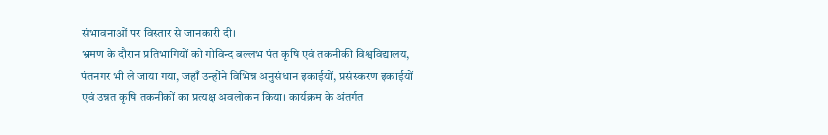संभावनाओं पर विस्तार से जानकारी दी।
भ्रमण के दौरान प्रतिभागियों को गोविन्द बल्लभ पंत कृषि एवं तकनीकी विश्वविद्यालय, पंतनगर भी ले जाया गया, जहाँ उन्होंने विभिन्न अनुसंधान इकाईयों, प्रसंस्करण इकाईयों एवं उन्नत कृषि तकनीकों का प्रत्यक्ष अवलोकन किया। कार्यक्रम के अंतर्गत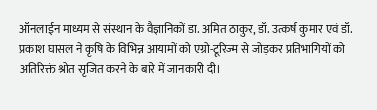ऑनलाईन माध्यम से संस्थान के वैज्ञानिकों डा. अमित ठाकुर, डॉ. उत्कर्ष कुमार एवं डॉ. प्रकाश घासल ने कृषि के विभिन्न आयामों को एग्रो-टूरिज्म से जोड़कर प्रतिभागियों को अतिरिक्तं श्रोत सृजित करने के बारे में जानकारी दी।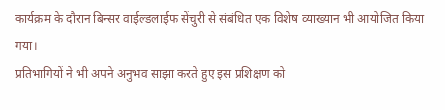कार्यक्रम के दौरान बिन्सर वाईल्डलाईफ सेंचुरी से संबंधित एक विशेष व्याख्यान भी आयोजित किया गया।
प्रतिभागियों ने भी अपने अनुभव साझा करते हुए इस प्रशिक्षण को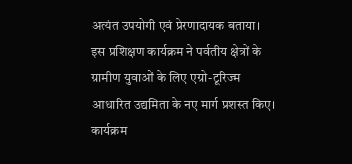अत्यंत उपयोगी एवं प्रेरणादायक बताया। इस प्रशिक्षण कार्यक्रम ने पर्वतीय क्षेत्रों के ग्रामीण युवाओं के लिए एग्रो-टूरिज्म आधारित उद्यमिता के नए मार्ग प्रशस्त किए।
कार्यक्रम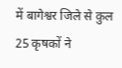में बागेश्वर जिले से कुल 25 कृषकों ने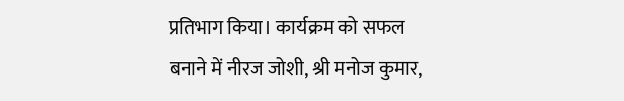प्रतिभाग किया। कार्यक्रम को सफल बनाने में नीरज जोशी, श्री मनोज कुमार,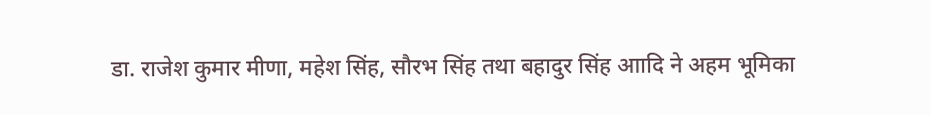डा. राजेश कुमार मीणा, महेश सिंह, सौरभ सिंह तथा बहादुर सिंह आादि ने अहम भूमिका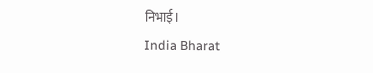निभाई।
India Bharat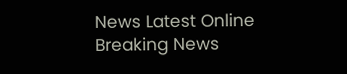News Latest Online Breaking News